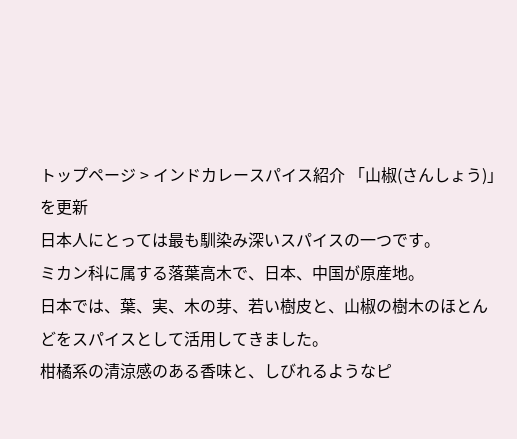トップページ > インドカレースパイス紹介 「山椒(さんしょう)」を更新
日本人にとっては最も馴染み深いスパイスの一つです。
ミカン科に属する落葉高木で、日本、中国が原産地。
日本では、葉、実、木の芽、若い樹皮と、山椒の樹木のほとんどをスパイスとして活用してきました。
柑橘系の清涼感のある香味と、しびれるようなピ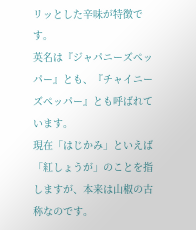リッとした辛味が特徴です。
英名は『ジャパニーズペッパー』とも、『チャイニーズペッパー』とも呼ばれています。
現在「はじかみ」といえば「紅しょうが」のことを指しますが、本来は山椒の古称なのです。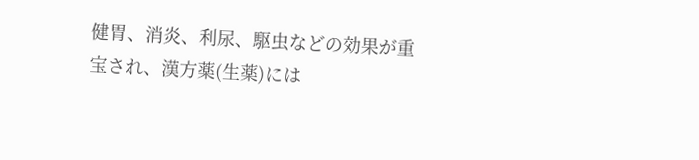健胃、消炎、利尿、駆虫などの効果が重宝され、漢方薬(生薬)には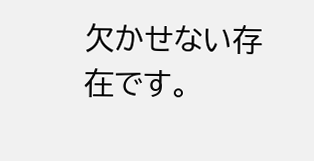欠かせない存在です。